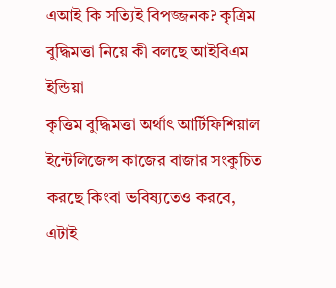এআই কি সত্যিই বিপজ্জনক? কৃত্রিম বুদ্ধিমত্তা নিয়ে কী বলছে আইবিএম ইন্ডিয়া
কৃত্তিম বুদ্ধিমত্তা অর্থাৎ আর্টিফিশিয়াল ইন্টেলিজেন্স কাজের বাজার সংকুচিত করছে কিংবা ভবিষ্যতেও করবে, এটাই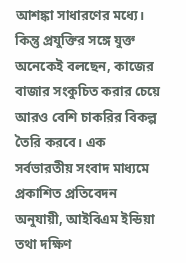আশঙ্কা সাধারণের মধ্যে। কিন্তু প্রযুক্তির সঙ্গে যুক্ত অনেকেই বলছেন, কাজের বাজার সংকুচিত করার চেয়ে আরও বেশি চাকরির বিকল্প তৈরি করবে। এক সর্বভারতীয় সংবাদ মাধ্যমে প্রকাশিত প্রতিবেদন অনুযায়ী, আইবিএম ইন্ডিয়া তথা দক্ষিণ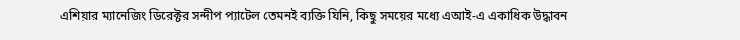এশিয়ার ম্যানেজিং ডিরেক্টর সন্দীপ প্যাটেল তেমনই ব্যক্তি যিনি, কিছু সময়ের মধ্যে এআই-এ একাধিক উদ্ধাবন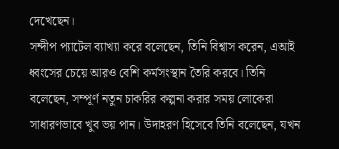দেখেছেন।
সন্দীপ প্যাটেল ব্যাখ্যা করে বলেছেন, তিনি বিশ্বাস করেন, এআই ধ্বংসের চেয়ে আরও বেশি কর্মসংস্থান তৈরি করবে। তিনি বলেছেন, সম্পূর্ণ নতুন চাকরির কল্পনা করার সময় লোকেরা সাধারণভাবে খুব ভয় পান। উদাহরণ হিসেবে তিনি বলেছেন, যখন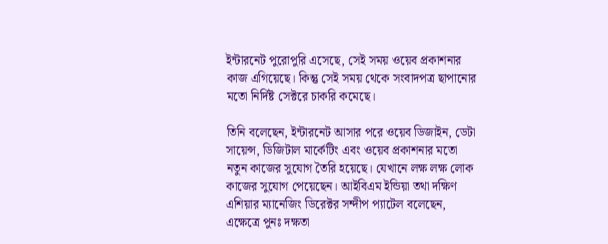ইন্টারনেট পুরোপুরি এসেছে, সেই সময় ওয়েব প্রকাশনার কাজ এগিয়েছে। কিন্তু সেই সময় থেকে সংবাদপত্র ছাপানোর মতো নির্দিষ্ট সেক্টরে চাকরি কমেছে।

তিনি বলেছেন, ইন্টারনেট আসার পরে ওয়েব ডিজাইন, ডেটা সায়েন্স, ডিজিটাল মার্কেটিং এবং ওয়েব প্রকাশনার মতো নতুন কাজের সুযোগ তৈরি হয়েছে। যেখানে লক্ষ লক্ষ লোক কাজের সুযোগ পেয়েছেন। আইবিএম ইন্ডিয়া তথা দক্ষিণ এশিয়ার ম্যানেজিং ডিরেক্টর সন্দীপ প্যাটেল বলেছেন, এক্ষেত্রে পুনঃ দক্ষতা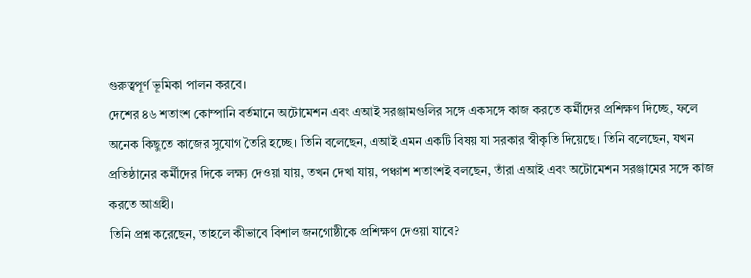গুরুত্বপূর্ণ ভূমিকা পালন করবে।
দেশের ৪৬ শতাংশ কোম্পানি বর্তমানে অটোমেশন এবং এআই সরঞ্জামগুলির সঙ্গে একসঙ্গে কাজ করতে কর্মীদের প্রশিক্ষণ দিচ্ছে, ফলে অনেক কিছুতে কাজের সুযোগ তৈরি হচ্ছে। তিনি বলেছেন, এআই এমন একটি বিষয় যা সরকার স্বীকৃতি দিয়েছে। তিনি বলেছেন, যখন প্রতিষ্ঠানের কর্মীদের দিকে লক্ষ্য দেওয়া যায়, তখন দেখা যায়, পঞ্চাশ শতাংশই বলছেন, তাঁরা এআই এবং অটোমেশন সরঞ্জামের সঙ্গে কাজ করতে আগ্রহী।
তিনি প্রশ্ন করেছেন, তাহলে কীভাবে বিশাল জনগোষ্ঠীকে প্রশিক্ষণ দেওয়া যাবে?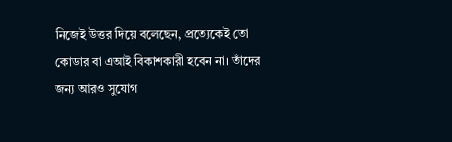নিজেই উত্তর দিয়ে বলেছেন, প্রত্যেকেই তো কোডার বা এআই বিকাশকারী হবেন না। তাঁদের জন্য আরও সুযোগ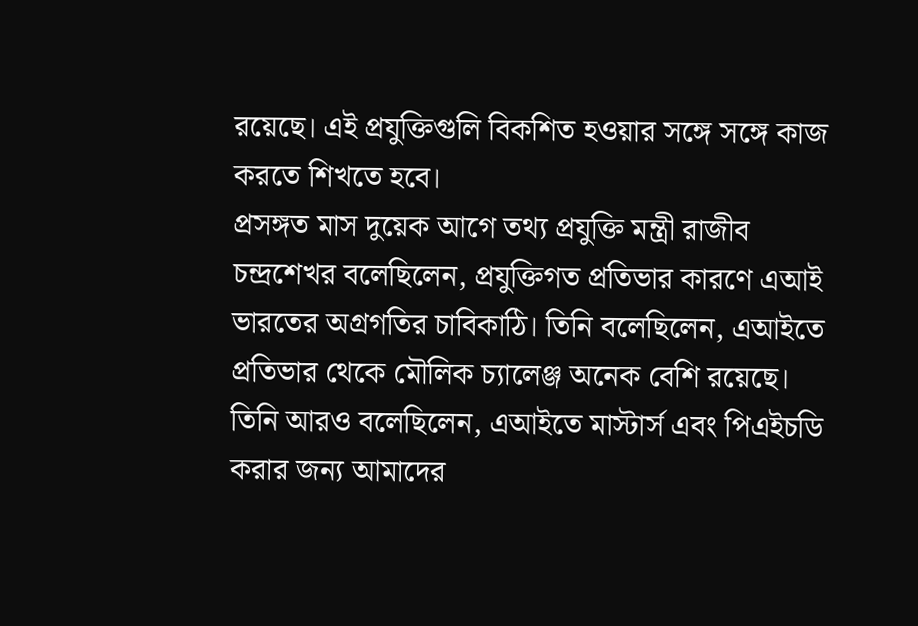রয়েছে। এই প্রযুক্তিগুলি বিকশিত হওয়ার সঙ্গে সঙ্গে কাজ করতে শিখতে হবে।
প্রসঙ্গত মাস দুয়েক আগে তথ্য প্রযুক্তি মন্ত্রী রাজীব চন্দ্রশেখর বলেছিলেন, প্রযুক্তিগত প্রতিভার কারণে এআই ভারতের অগ্রগতির চাবিকাঠি। তিনি বলেছিলেন, এআইতে প্রতিভার থেকে মৌলিক চ্যালেঞ্জ অনেক বেশি রয়েছে। তিনি আরও বলেছিলেন, এআইতে মাস্টার্স এবং পিএইচডি করার জন্য আমাদের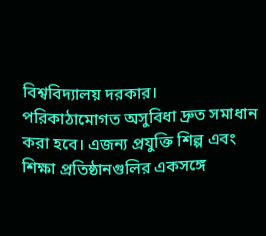বিশ্ববিদ্যালয় দরকার। পরিকাঠামোগত অসুবিধা দ্রুত সমাধান করা হবে। এজন্য প্রযুক্তি শিল্প এবং শিক্ষা প্রতিষ্ঠানগুলির একসঙ্গে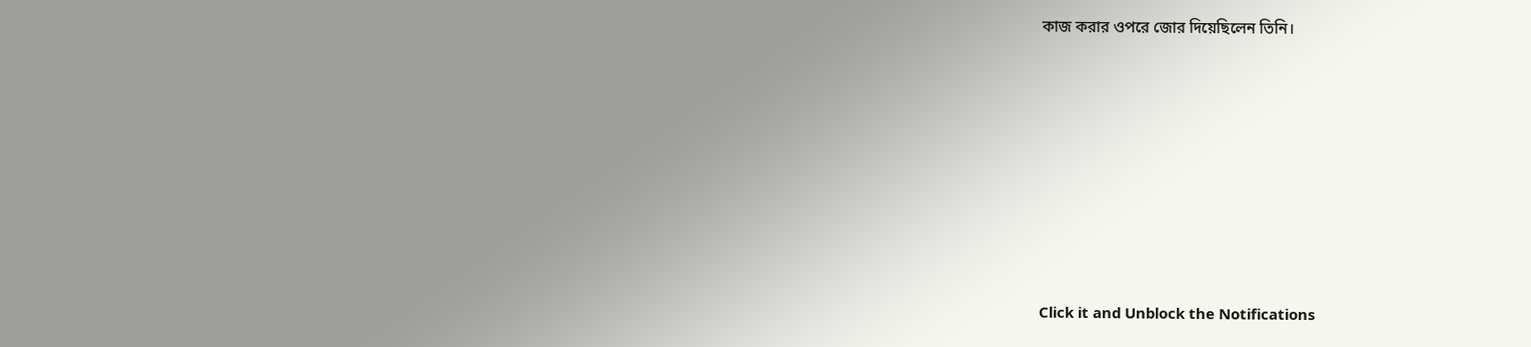কাজ করার ওপরে জোর দিয়েছিলেন তিনি।












Click it and Unblock the Notifications